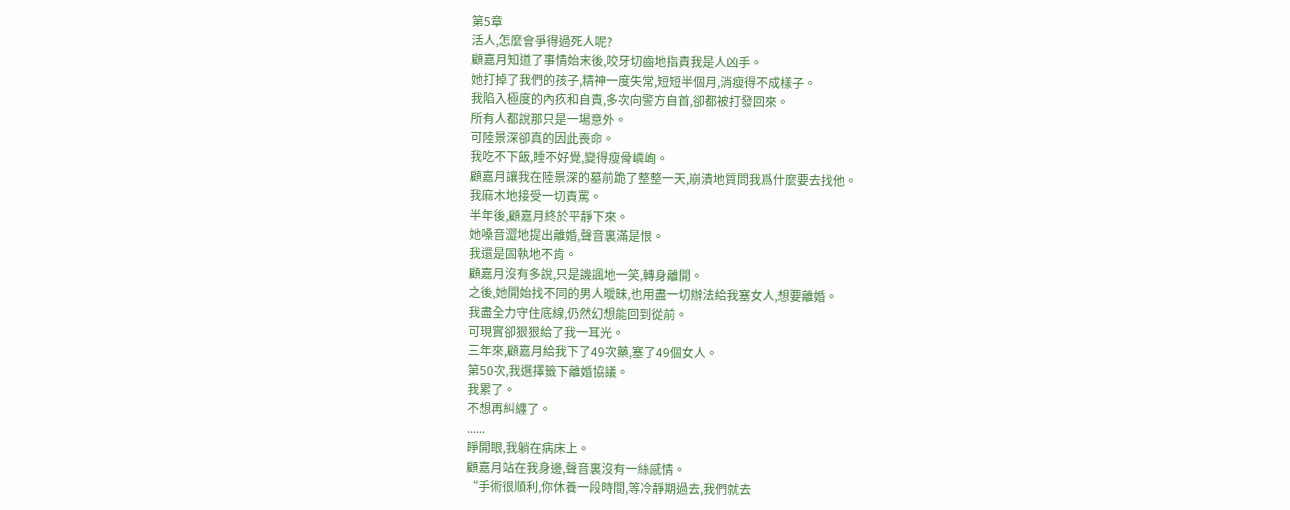第5章
活人,怎麼會爭得過死人呢?
顧嘉月知道了事情始末後,咬牙切齒地指責我是人凶手。
她打掉了我們的孩子,精神一度失常,短短半個月,消瘦得不成樣子。
我陷入極度的內疚和自責,多次向警方自首,卻都被打發回來。
所有人都說那只是一場意外。
可陸景深卻真的因此喪命。
我吃不下飯,睡不好覺,變得瘦骨嶙峋。
顧嘉月讓我在陸景深的墓前跪了整整一天,崩潰地質問我爲什麼要去找他。
我麻木地接受一切責罵。
半年後,顧嘉月終於平靜下來。
她嗓音澀地提出離婚,聲音裏滿是恨。
我還是固執地不肯。
顧嘉月沒有多說,只是譏諷地一笑,轉身離開。
之後,她開始找不同的男人曖昧,也用盡一切辦法給我塞女人,想要離婚。
我盡全力守住底線,仍然幻想能回到從前。
可現實卻狠狠給了我一耳光。
三年來,顧嘉月給我下了49次藥,塞了49個女人。
第50次,我選擇籤下離婚協議。
我累了。
不想再糾纏了。
......
睜開眼,我躺在病床上。
顧嘉月站在我身邊,聲音裏沒有一絲感情。
“手術很順利,你休養一段時間,等冷靜期過去,我們就去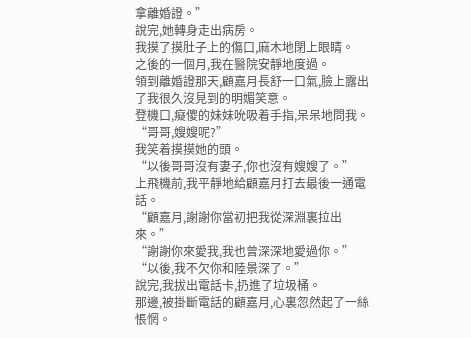拿離婚證。”
說完,她轉身走出病房。
我摸了摸肚子上的傷口,麻木地閉上眼睛。
之後的一個月,我在醫院安靜地度過。
領到離婚證那天,顧嘉月長舒一口氣,臉上露出了我很久沒見到的明媚笑意。
登機口,癡傻的妹妹吮吸着手指,呆呆地問我。
“哥哥,嫂嫂呢?”
我笑着摸摸她的頭。
“以後哥哥沒有妻子,你也沒有嫂嫂了。”
上飛機前,我平靜地給顧嘉月打去最後一通電話。
“顧嘉月,謝謝你當初把我從深淵裏拉出來。”
“謝謝你來愛我,我也曾深深地愛過你。”
“以後,我不欠你和陸景深了。”
說完,我拔出電話卡,扔進了垃圾桶。
那邊,被掛斷電話的顧嘉月,心裏忽然起了一絲悵惘。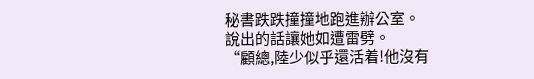秘書跌跌撞撞地跑進辦公室。
說出的話讓她如遭雷劈。
“顧總,陸少似乎還活着!他沒有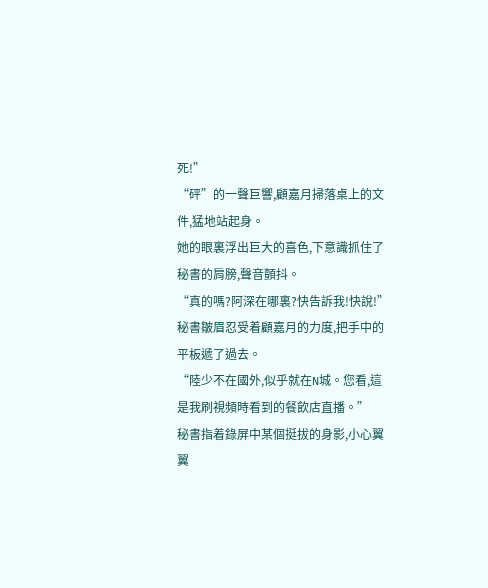死!”
“砰”的一聲巨響,顧嘉月掃落桌上的文件,猛地站起身。
她的眼裏浮出巨大的喜色,下意識抓住了秘書的肩膀,聲音顫抖。
“真的嗎?阿深在哪裏?快告訴我!快說!”
秘書皺眉忍受着顧嘉月的力度,把手中的平板遞了過去。
“陸少不在國外,似乎就在N城。您看,這是我刷視頻時看到的餐飲店直播。”
秘書指着錄屏中某個挺拔的身影,小心翼翼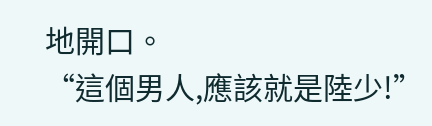地開口。
“這個男人,應該就是陸少!”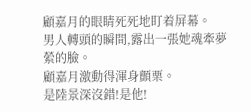顧嘉月的眼睛死死地盯着屏幕。
男人轉頭的瞬間,露出一張她魂牽夢縈的臉。
顧嘉月激動得渾身顫栗。
是陸景深沒錯!是他!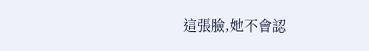這張臉,她不會認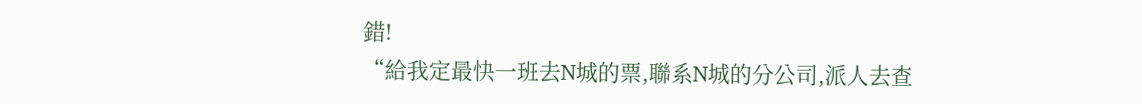錯!
“給我定最快一班去N城的票,聯系N城的分公司,派人去查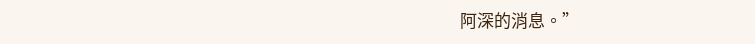阿深的消息。”